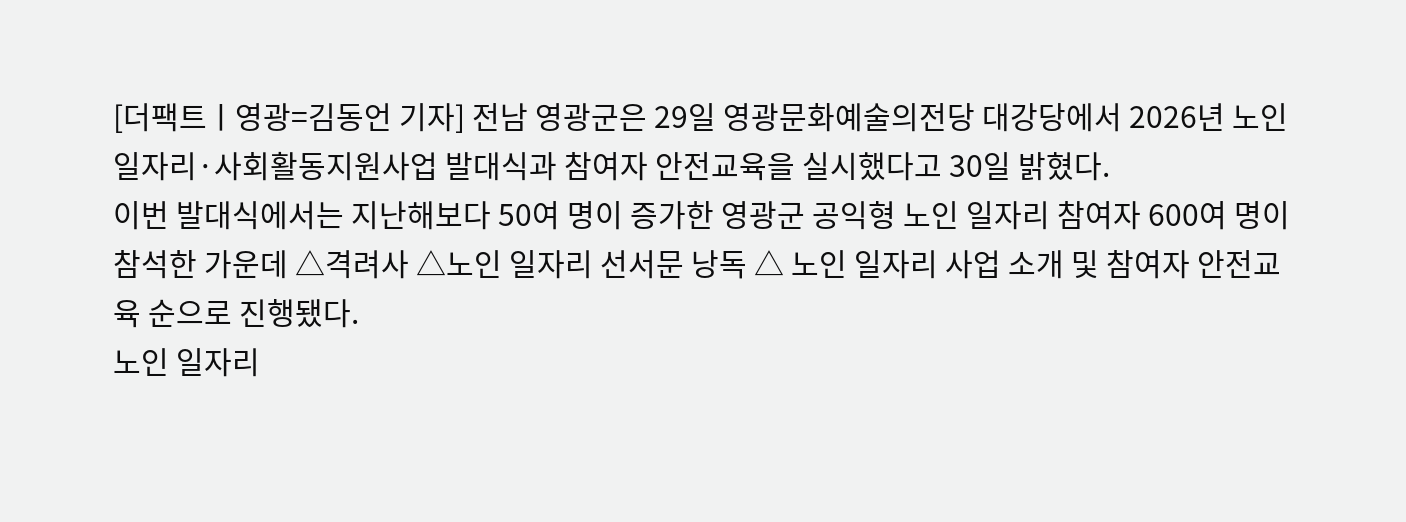[더팩트ㅣ영광=김동언 기자] 전남 영광군은 29일 영광문화예술의전당 대강당에서 2026년 노인 일자리·사회활동지원사업 발대식과 참여자 안전교육을 실시했다고 30일 밝혔다.
이번 발대식에서는 지난해보다 50여 명이 증가한 영광군 공익형 노인 일자리 참여자 600여 명이 참석한 가운데 △격려사 △노인 일자리 선서문 낭독 △ 노인 일자리 사업 소개 및 참여자 안전교육 순으로 진행됐다.
노인 일자리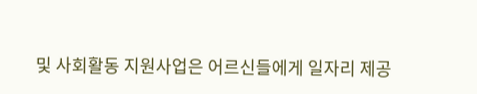및 사회활동 지원사업은 어르신들에게 일자리 제공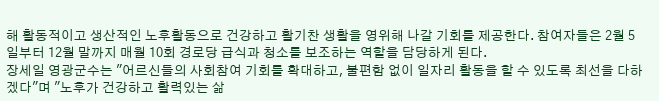해 활동적이고 생산적인 노후활동으로 건강하고 활기찬 생활을 영위해 나갈 기회를 제공한다. 참여자들은 2월 5일부터 12월 말까지 매월 10회 경로당 급식과 청소를 보조하는 역할을 담당하게 된다.
장세일 영광군수는 "어르신들의 사회참여 기회를 확대하고, 불편함 없이 일자리 활동을 할 수 있도록 최선을 다하겠다"며 "노후가 건강하고 활력있는 삶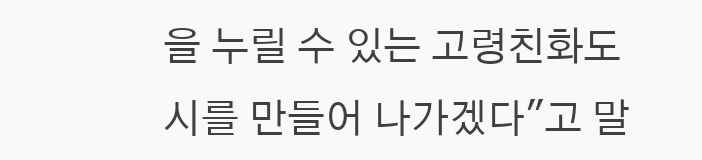을 누릴 수 있는 고령친화도시를 만들어 나가겠다"고 말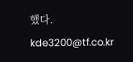했다.
kde3200@tf.co.kr